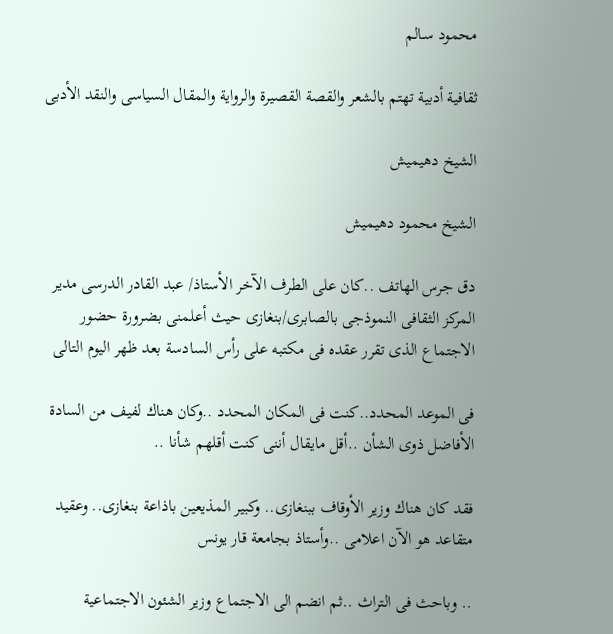محمود سـالم

ثقافية أدبية تهتم بالشعر والقصة القصيرة والرواية والمقال السياسى والنقد الأدبى

الشيخ دهيميش

الشيخ محمود دهيميش

دق جرس الهاتف ..كان على الطرف الآخر الأستاذ/ عبد القادر الدرسى مدير المركز الثقافى النموذجى بالصابرى/بنغازى حيث أعلمنى بضرورة حضور الاجتماع الذى تقرر عقده فى مكتبه على رأس السادسة بعد ظهر اليوم التالى

فى الموعد المحدد..كنت فى المكان المحدد ..وكان هناك لفيف من السادة الأفاضل ذوى الشأن ..أقل مايقال أننى كنت أقلهم شأنا ..

فقد كان هناك وزير الأوقاف ببنغازى.. وكبير المذيعين باذاعة بنغازى.. وعقيد متقاعد هو الآن اعلامى ..وأستاذ بجامعة قار يونس

.. وباحث فى التراث ..ثم انضم الى الاجتماع وزير الشئون الاجتماعية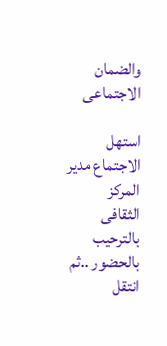والضمان الاجتماعى

استهل الاجتماع مدير المركز الثقافى بالترحيب بالحضور ..ثم انتقل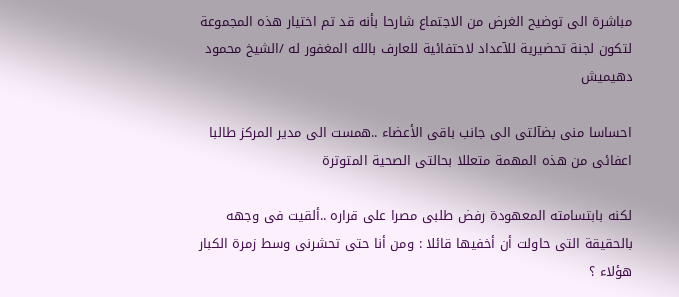مباشرة الى توضيح الغرض من الاجتماع شارحا بأنه قد تم اختيار هذه المجموعة لتكون لجنة تحضيرية للآعداد لاحتفائية للعارف بالله المغفور له /الشيخ محمود دهيميش

احساسا منى بضآلتى الى جانب باقى الأعضاء ..همست الى مدير المركز طالبا اعفائى من هذه المهمة متعللا بحالتى الصحية المتوترة

لكنه بابتسامته المعهودة رفض طلبى مصرا على قراره ..ألقيت فى وجهه بالحقيقة التى حاولت أن أخفيها قائلا : ومن أنا حتى تحشرنى وسط زمرة الكبار هؤلاء ؟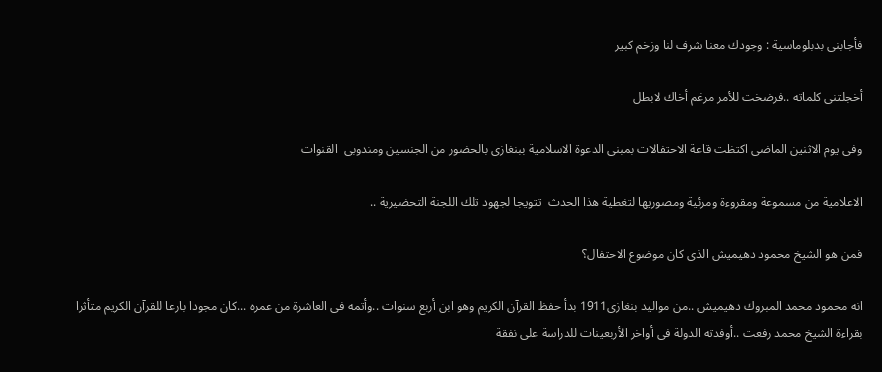فأجابنى بدبلوماسية : وجودك معنا شرف لنا وزخم كبير

أخجلتنى كلماته ..فرضخت للأمر مرغم أخاك لابطل

وفى يوم الاثنين الماضى اكتظت قاعة الاحتفالات بمبنى الدعوة الاسلامية ببنغازى بالحضور من الجنسين ومندوبى  القنوات

الاعلامية من مسموعة ومقروءة ومرئية ومصوريها لتغطية هذا الحدث  تتويجا لجهود تلك اللجنة التحضيرية ..

فمن هو الشيخ محمود دهيميش الذى كان موضوع الاحتفال؟

انه محمود محمد المبروك دهيميش ..من مواليد بنغازى1911 بدأ حفظ القرآن الكريم وهو ابن أربع سنوات ..وأتمه فى العاشرة من عمره ...كان مجودا بارعا للقرآن الكريم متأثرا بقراءة الشيخ محمد رفعت ..أوفدته الدولة فى أواخر الأربعينات للدراسة على نفقة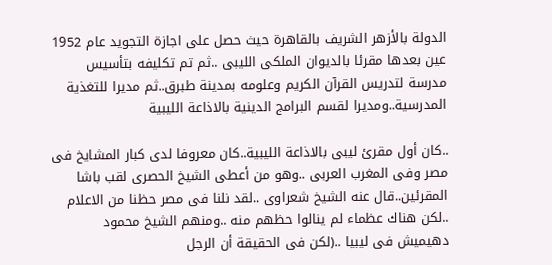الدولة بالأزهر الشريف بالقاهرة حيث حصل على اجازة التجويد عام 1952 عين بعدها مقرئا بالديوان الملكى الليبى ..ثم تم تكليفه بتأسيس مدرسة لتدريس القرآن الكريم وعلومه بمدينة طبرق..ثم مديرا للتغذية المدرسية..ومديرا لقسم البرامج الدينية بالاذاعة الليبية

..كان أول مقرئ ليبى بالاذاعة الليبية..كان معروفا لدى كبار المشايخ فى مصر وفى المغرب العربى ..وهو من أعطى الشيخ الحصرى لقب باشا المقرئين..قال عنه الشيخ شعراوى ..لقد نلنا فى مصر حظنا من الاعلام ..لكن هناك عظماء لم ينالوا حظهم منه ..ومنهم الشيخ محمود دهيميش فى ليبيا ..(لكن فى الحقيقة أن الرجل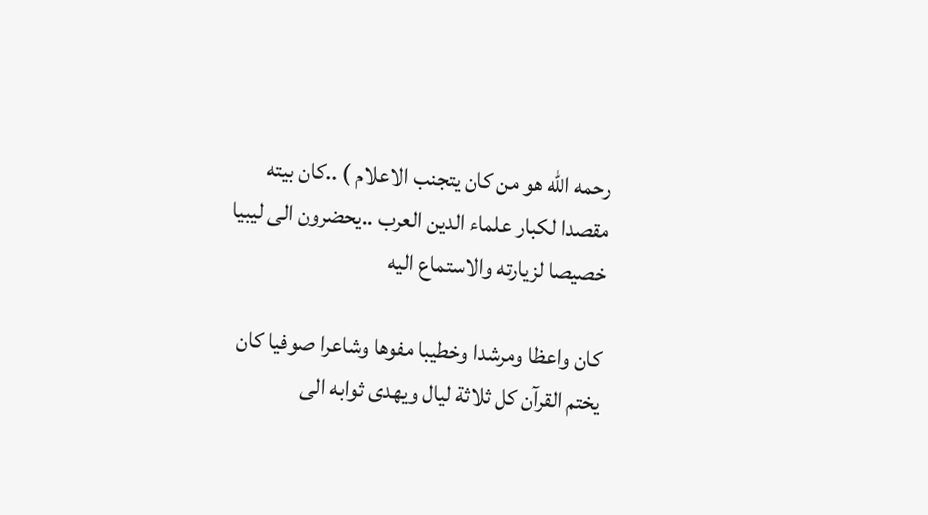رحمه الله هو من كان يتجنب الاعلام ) ..كان بيته مقصدا لكبار علماء الدين العرب ..يحضرون الى ليبيا خصيصا لزيارته والاستماع اليه

كان واعظا ومرشدا وخطيبا مفوها وشاعرا صوفيا كان يختم القرآن كل ثلاثة ليال ويهدى ثوابه الى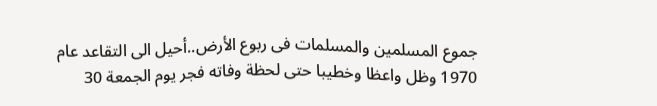جموع المسلمين والمسلمات فى ربوع الأرض..أحيل الى التقاعد عام 1970 وظل واعظا وخطيبا حتى لحظة وفاته فجر يوم الجمعة 30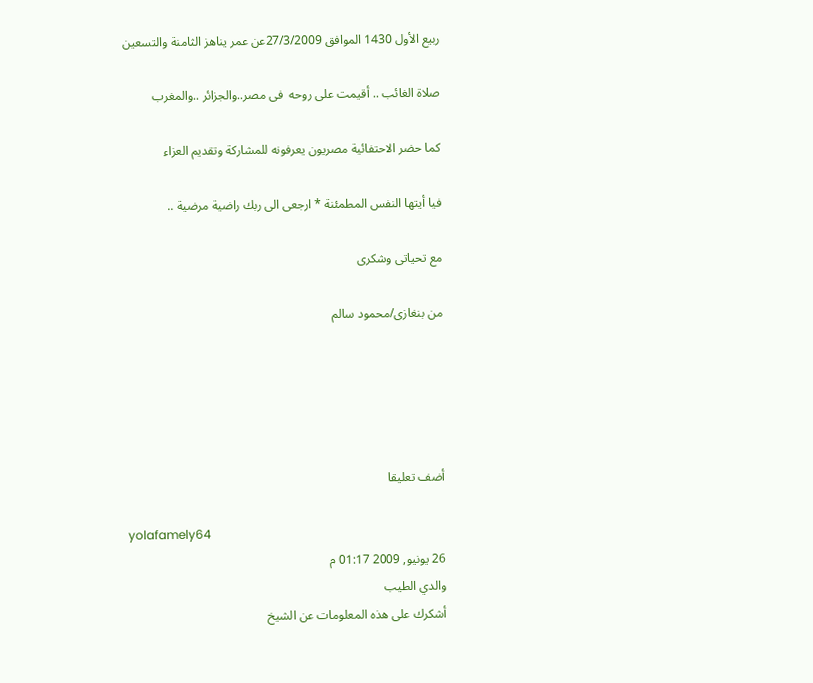ربيع الأول 1430 الموافق 27/3/2009عن عمر يناهز الثامنة والتسعين

صلاة الغائب .. أقيمت على روحه  فى مصر..والجزائر ..والمغرب

كما حضر الاحتفائية مصريون يعرفونه للمشاركة وتقديم العزاء

فيا أيتها النفس المطمئنة * ارجعى الى ربك راضية مرضية ..

مع تحياتى وشكرى

من بنغازى/محمود سالم





أضف تعليقا

yolafamely64
26 يونيو, 2009 01:17 م
والدي الطيب
أشكرك على هذه المعلومات عن الشيخ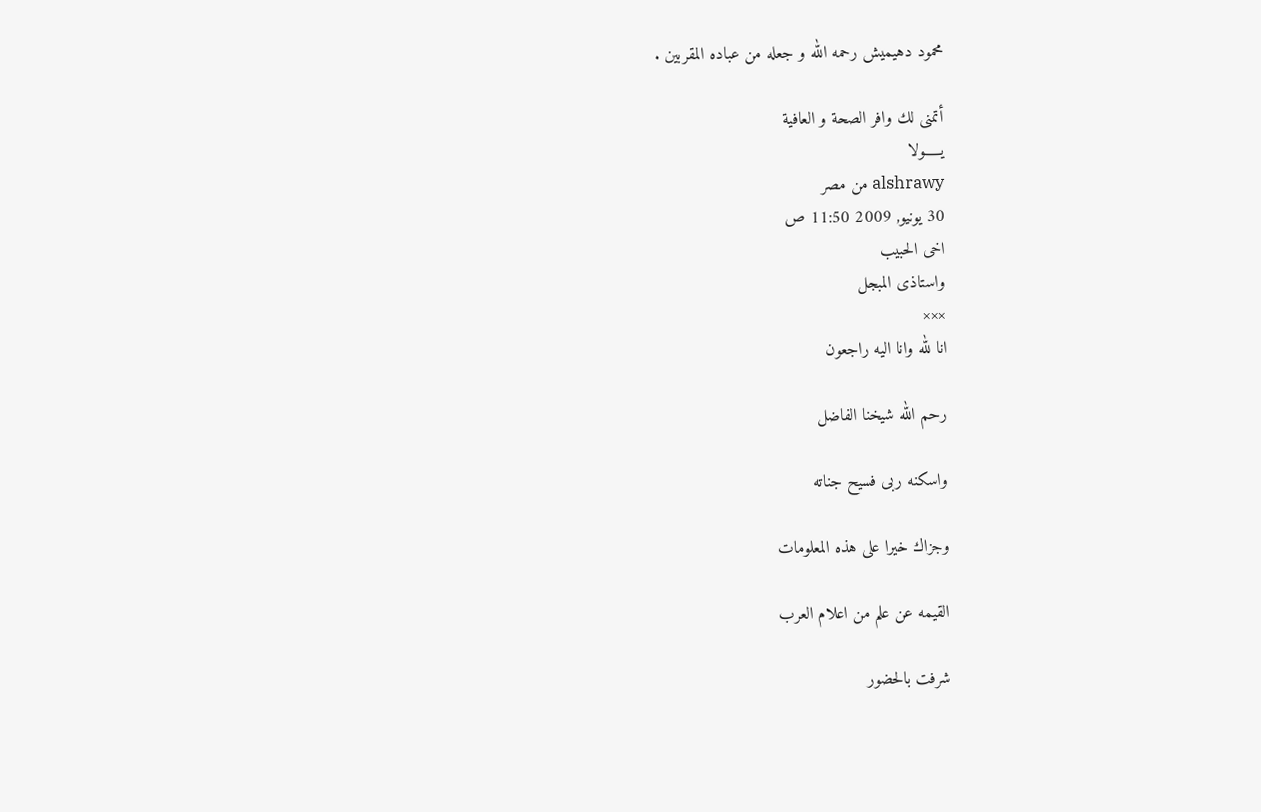محمود دهيميش رحمه الله و جعله من عباده المقربين .

أتمنى لك وافر الصحة و العافية
يـــــولا
alshrawy من مصر
30 يونيو, 2009 11:50 ص
اخى الحبيب
واستاذى المبجل
×××
انا لله وانا اليه راجعون

رحم الله شيخنا الفاضل

واسكنه ربى فسيح جناته

وجزاك خيرا على هذه المعلومات

القيمه عن علم من اعلام العرب

شرفت بالحضور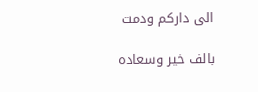الى داركم ودمت

بالف خير وسعاده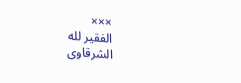×××
الفقير لله
الشرقاوى